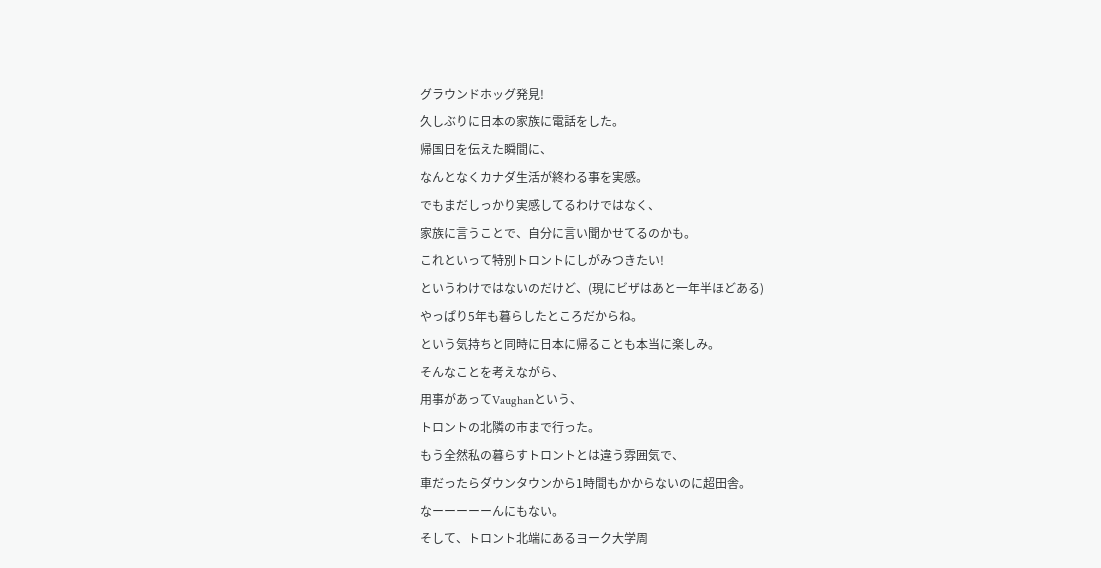グラウンドホッグ発見!
久しぶりに日本の家族に電話をした。
帰国日を伝えた瞬間に、
なんとなくカナダ生活が終わる事を実感。
でもまだしっかり実感してるわけではなく、
家族に言うことで、自分に言い聞かせてるのかも。
これといって特別トロントにしがみつきたい!
というわけではないのだけど、(現にビザはあと一年半ほどある)
やっぱり5年も暮らしたところだからね。
という気持ちと同時に日本に帰ることも本当に楽しみ。
そんなことを考えながら、
用事があってVaughanという、
トロントの北隣の市まで行った。
もう全然私の暮らすトロントとは違う雰囲気で、
車だったらダウンタウンから1時間もかからないのに超田舎。
なーーーーーんにもない。
そして、トロント北端にあるヨーク大学周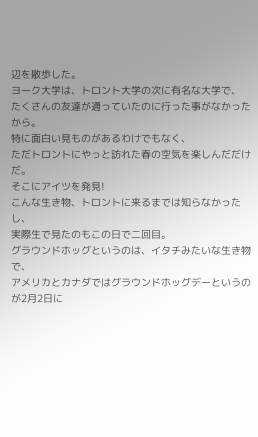辺を散歩した。
ヨーク大学は、トロント大学の次に有名な大学で、
たくさんの友達が通っていたのに行った事がなかったから。
特に面白い見ものがあるわけでもなく、
ただトロントにやっと訪れた春の空気を楽しんだだけだ。
そこにアイツを発見!
こんな生き物、トロントに来るまでは知らなかったし、
実際生で見たのもこの日で二回目。
グラウンドホッグというのは、イタチみたいな生き物で、
アメリカとカナダではグラウンドホッグデーというのが2月2日に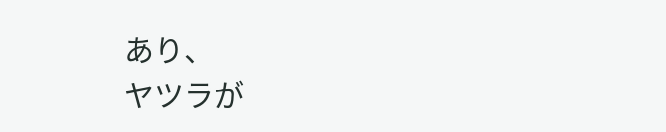あり、
ヤツラが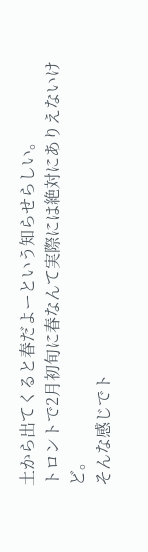土から出てくると春だよーという知らせらしい。
トロントで2月初旬に春なんて実際には絶対にありえないけど。
そんな感じでト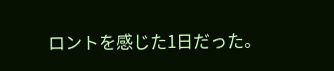ロントを感じた1日だった。